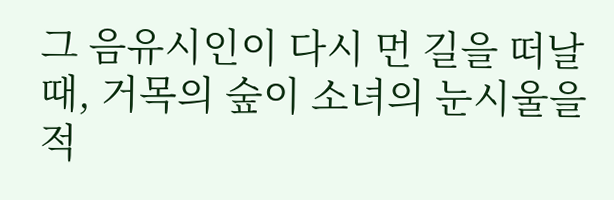그 음유시인이 다시 먼 길을 떠날 때, 거목의 숲이 소녀의 눈시울을 적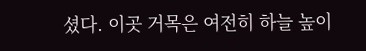셨다. 이곳 거목은 여전히 하늘 높이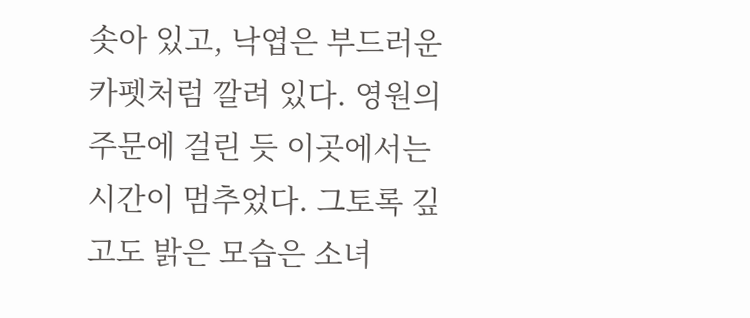솟아 있고, 낙엽은 부드러운 카펫처럼 깔려 있다. 영원의 주문에 걸린 듯 이곳에서는 시간이 멈추었다. 그토록 깊고도 밝은 모습은 소녀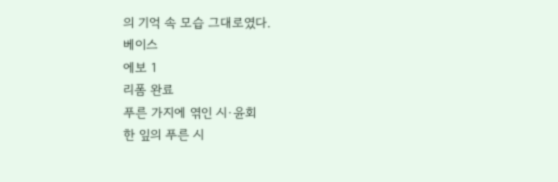의 기억 속 모습 그대로였다.
베이스
에보 1
리폼 완료
푸른 가지에 엮인 시·윤회
한 잎의 푸른 시